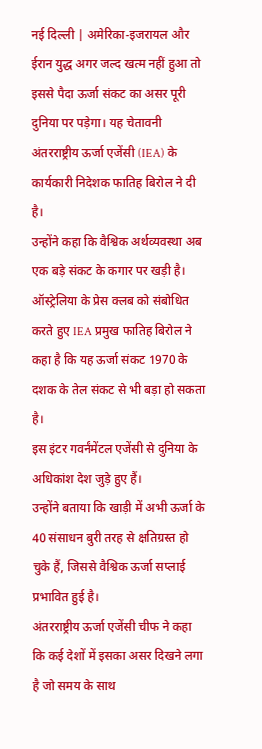नई दिल्ली | अमेरिका-इजरायल और ईरान युद्ध अगर जल्द खत्म नहीं हुआ तो इससे पैदा ऊर्जा संकट का असर पूरी दुनिया पर पड़ेगा। यह चेतावनी अंतरराष्ट्रीय ऊर्जा एजेंसी (IEA) के कार्यकारी निदेशक फातिह बिरोल ने दी है।
उन्होंने कहा कि वैश्विक अर्थव्यवस्था अब एक बड़े संकट के कगार पर खड़ी है।
ऑस्ट्रेलिया के प्रेस क्लब को संबोधित करते हुए IEA प्रमुख फातिह बिरोल ने कहा है कि यह ऊर्जा संकट 1970 के दशक के तेल संकट से भी बड़ा हो सकता है।
इस इंटर गवर्नंमेंटल एजेंसी से दुनिया के अधिकांश देश जुड़े हुए हैं।
उन्होंने बताया कि खाड़ी में अभी ऊर्जा के 40 संसाधन बुरी तरह से क्षतिग्रस्त हो चुके हैं, जिससे वैश्विक ऊर्जा सप्लाई प्रभावित हुई है।
अंतरराष्ट्रीय ऊर्जा एजेंसी चीफ ने कहा कि कई देशों में इसका असर दिखने लगा है जो समय के साथ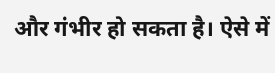और गंभीर हो सकता है। ऐसे में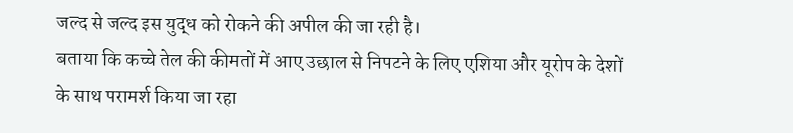जल्द से जल्द इस युद्ध को रोकने की अपील की जा रही है।
बताया कि कच्चे तेल की कीमतों में आए उछाल से निपटने के लिए एशिया और यूरोप के देशों के साथ परामर्श किया जा रहा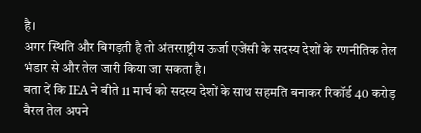है।
अगर स्थिति और बिगड़ती है तो अंतरराष्ट्रीय ऊर्जा एजेंसी के सदस्य देशों के रणनीतिक तेल भंडार से और तेल जारी किया जा सकता है।
बता दें कि IEA ने बीते 11 मार्च को सदस्य देशों के साथ सहमति बनाकर रिकॉर्ड 40 करोड़ बैरल तेल अपने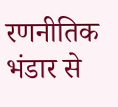रणनीतिक भंडार से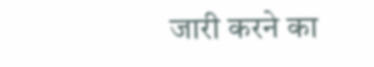जारी करने का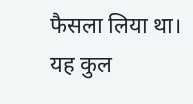फैसला लिया था। यह कुल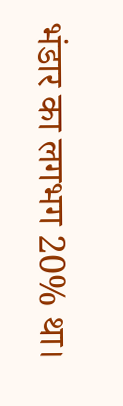भंडार का लगभग 20% था।